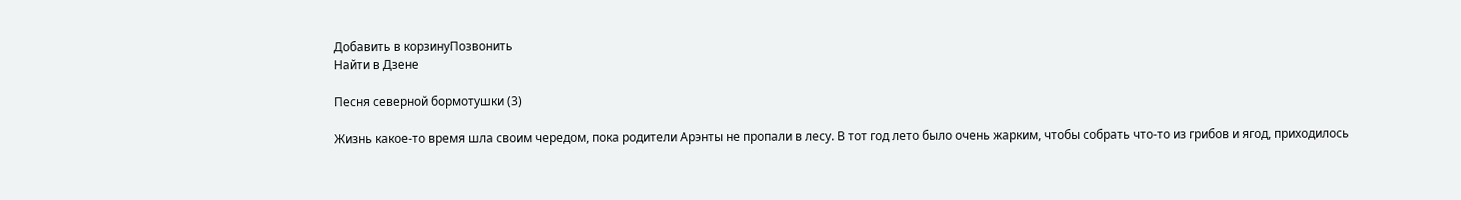Добавить в корзинуПозвонить
Найти в Дзене

Песня северной бормотушки (3)

Жизнь какое-то время шла своим чередом, пока родители Арэнты не пропали в лесу. В тот год лето было очень жарким, чтобы собрать что-то из грибов и ягод, приходилось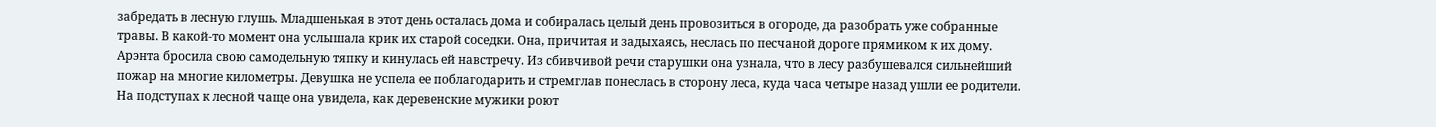забредать в лесную глушь. Младшенькая в этот день осталась дома и собиралась целый день провозиться в огороде, да разобрать уже собранные травы. В какой-то момент она услышала крик их старой соседки. Она, причитая и задыхаясь, неслась по песчаной дороге прямиком к их дому. Арэнта бросила свою самодельную тяпку и кинулась ей навстречу. Из сбивчивой речи старушки она узнала, что в лесу разбушевался сильнейший пожар на многие километры. Девушка не успела ее поблагодарить и стремглав понеслась в сторону леса, куда часа четыре назад ушли ее родители. На подступах к лесной чаще она увидела, как деревенские мужики роют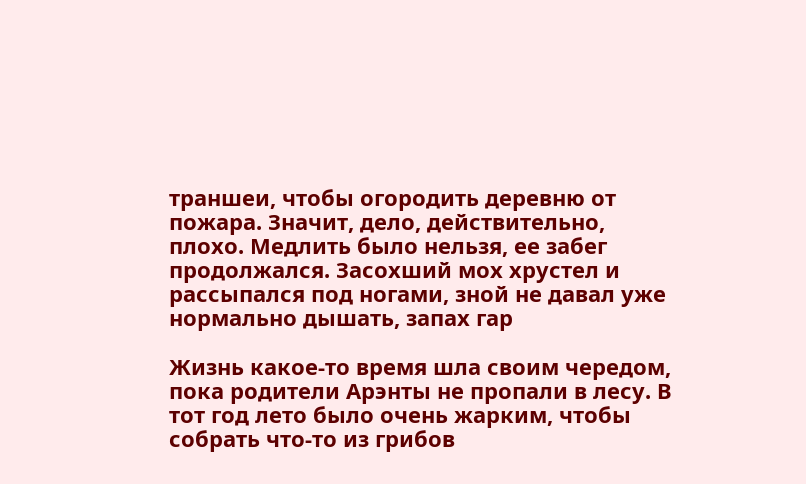траншеи, чтобы огородить деревню от пожара. Значит, дело, действительно, плохо. Медлить было нельзя, ее забег продолжался. Засохший мох хрустел и рассыпался под ногами, зной не давал уже нормально дышать, запах гар

Жизнь какое-то время шла своим чередом, пока родители Арэнты не пропали в лесу. В тот год лето было очень жарким, чтобы собрать что-то из грибов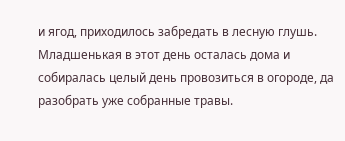и ягод, приходилось забредать в лесную глушь. Младшенькая в этот день осталась дома и собиралась целый день провозиться в огороде, да разобрать уже собранные травы.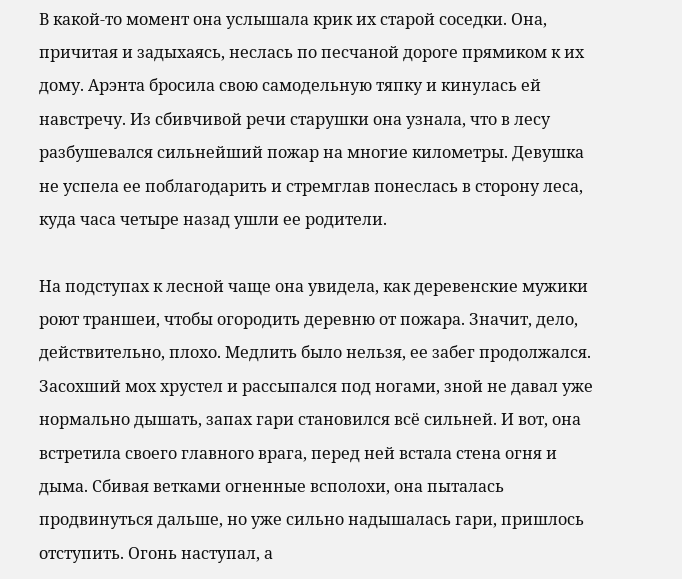В какой-то момент она услышала крик их старой соседки. Она, причитая и задыхаясь, неслась по песчаной дороге прямиком к их дому. Арэнта бросила свою самодельную тяпку и кинулась ей навстречу. Из сбивчивой речи старушки она узнала, что в лесу разбушевался сильнейший пожар на многие километры. Девушка не успела ее поблагодарить и стремглав понеслась в сторону леса, куда часа четыре назад ушли ее родители.

На подступах к лесной чаще она увидела, как деревенские мужики роют траншеи, чтобы огородить деревню от пожара. Значит, дело, действительно, плохо. Медлить было нельзя, ее забег продолжался. Засохший мох хрустел и рассыпался под ногами, зной не давал уже нормально дышать, запах гари становился всё сильней. И вот, она встретила своего главного врага, перед ней встала стена огня и дыма. Сбивая ветками огненные всполохи, она пыталась продвинуться дальше, но уже сильно надышалась гари, пришлось отступить. Огонь наступал, а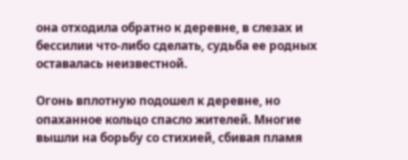она отходила обратно к деревне, в слезах и бессилии что-либо сделать, судьба ее родных оставалась неизвестной.

Огонь вплотную подошел к деревне, но опаханное кольцо спасло жителей. Многие вышли на борьбу со стихией, сбивая пламя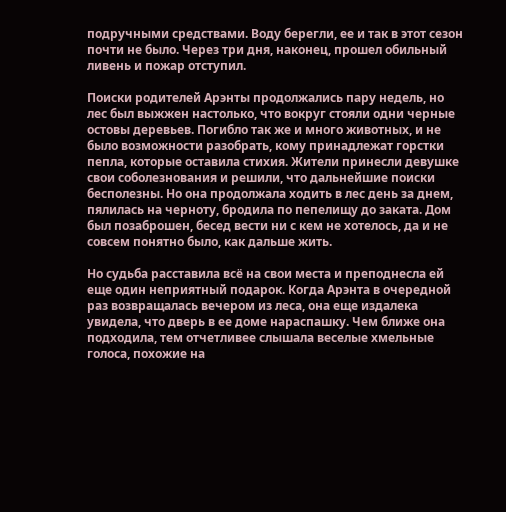подручными средствами. Воду берегли, ее и так в этот сезон почти не было. Через три дня, наконец, прошел обильный ливень и пожар отступил.

Поиски родителей Арэнты продолжались пару недель, но лес был выжжен настолько, что вокруг стояли одни черные остовы деревьев. Погибло так же и много животных, и не было возможности разобрать, кому принадлежат горстки пепла, которые оставила стихия. Жители принесли девушке свои соболезнования и решили, что дальнейшие поиски бесполезны. Но она продолжала ходить в лес день за днем, пялилась на черноту, бродила по пепелищу до заката. Дом был позаброшен, бесед вести ни с кем не хотелось, да и не совсем понятно было, как дальше жить.

Но судьба расставила всё на свои места и преподнесла ей еще один неприятный подарок. Когда Арэнта в очередной раз возвращалась вечером из леса, она еще издалека увидела, что дверь в ее доме нараспашку. Чем ближе она подходила, тем отчетливее слышала веселые хмельные голоса, похожие на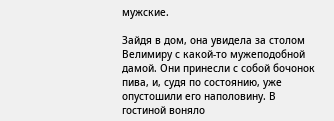мужские.

Зайдя в дом, она увидела за столом Велимиру с какой-то мужеподобной дамой. Они принесли с собой бочонок пива, и, судя по состоянию, уже опустошили его наполовину. В гостиной воняло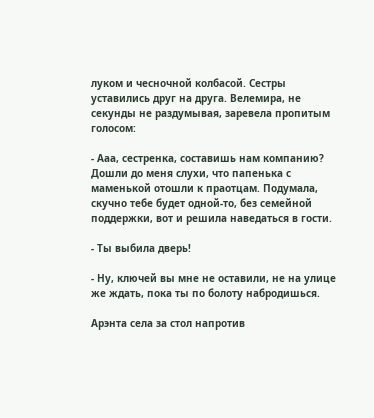луком и чесночной колбасой. Сестры уставились друг на друга. Велемира, не секунды не раздумывая, заревела пропитым голосом:

- Ааа, сестренка, составишь нам компанию? Дошли до меня слухи, что папенька с маменькой отошли к праотцам. Подумала, скучно тебе будет одной-то, без семейной поддержки, вот и решила наведаться в гости.

- Ты выбила дверь!

- Ну, ключей вы мне не оставили, не на улице же ждать, пока ты по болоту набродишься.

Арэнта села за стол напротив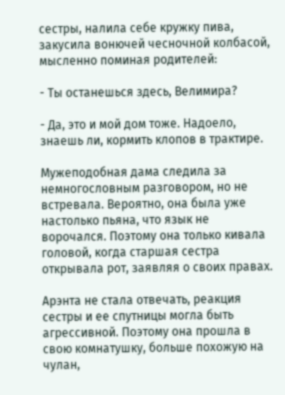сестры, налила себе кружку пива, закусила вонючей чесночной колбасой, мысленно поминая родителей:

- Ты останешься здесь, Велимира?

- Да, это и мой дом тоже. Надоело, знаешь ли, кормить клопов в трактире.

Мужеподобная дама следила за немногословным разговором, но не встревала. Вероятно, она была уже настолько пьяна, что язык не ворочался. Поэтому она только кивала головой, когда старшая сестра открывала рот, заявляя о своих правах.

Арэнта не стала отвечать, реакция сестры и ее спутницы могла быть агрессивной. Поэтому она прошла в свою комнатушку, больше похожую на чулан,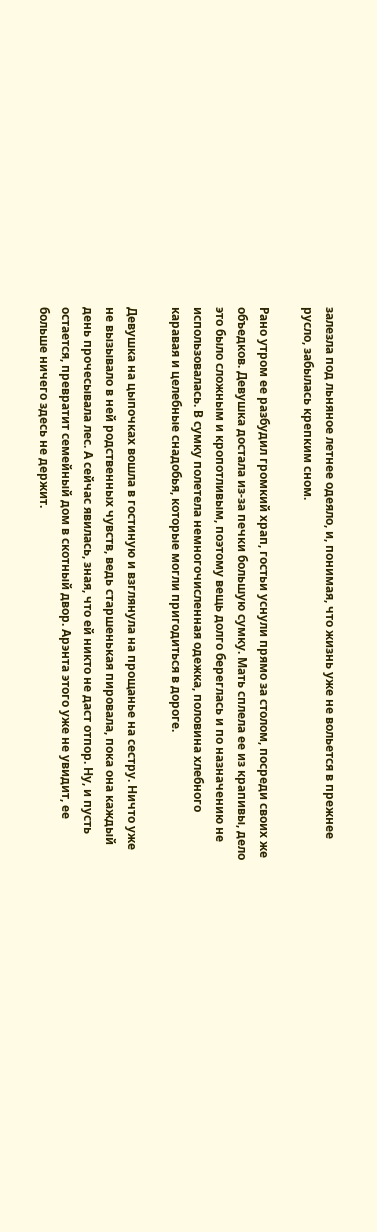залезла под льняное летнее одеяло, и, понимая, что жизнь уже не вольется в прежнее русло, забылась крепким сном.

Рано утром ее разбудил громкий храп, гостьи уснули прямо за столом, посреди своих же объедков. Девушка достала из-за печки большую сумку. Мать сплела ее из крапивы, дело это было сложным и кропотливым, поэтому вещь долго береглась и по назначению не использовалась. В сумку полетела немногочисленная одежка, половина хлебного каравая и целебные снадобья, которые могли пригодиться в дороге.

Девушка на цыпочках вошла в гостиную и взглянула на прощанье на сестру. Ничто уже не вызывало в ней родственных чувств, ведь старшенькая пировала, пока она каждый день прочесывала лес. А сейчас явилась, зная, что ей никто не даст отпор. Ну, и пусть остается, превратит семейный дом в скотный двор. Арэнта этого уже не увидит, ее больше ничего здесь не держит.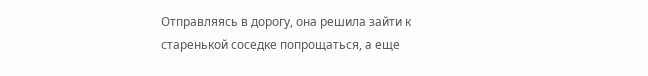Отправляясь в дорогу, она решила зайти к старенькой соседке попрощаться, а еще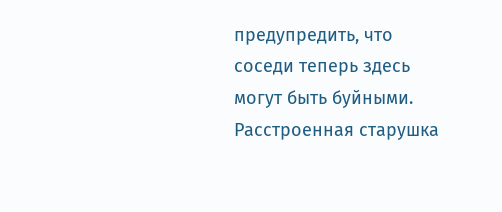предупредить, что соседи теперь здесь могут быть буйными. Расстроенная старушка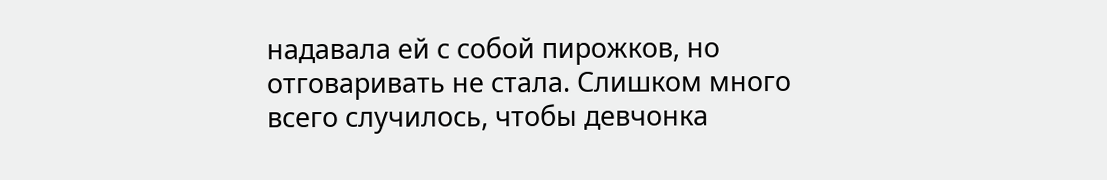надавала ей с собой пирожков, но отговаривать не стала. Слишком много всего случилось, чтобы девчонка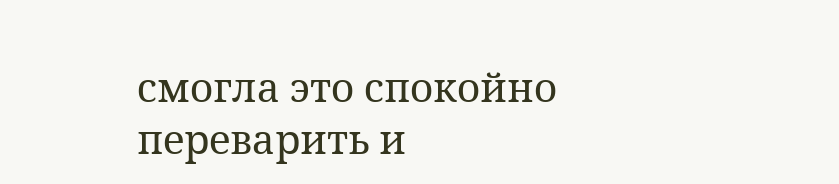смогла это спокойно переварить и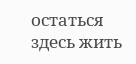остаться здесь жить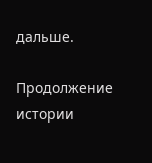дальше.

Продолжение истории